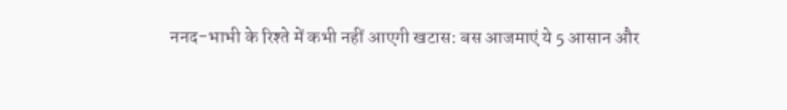ननद-भाभी के रिश्ते में कभी नहीं आएगी खटास: बस आजमाएं ये 5 आसान और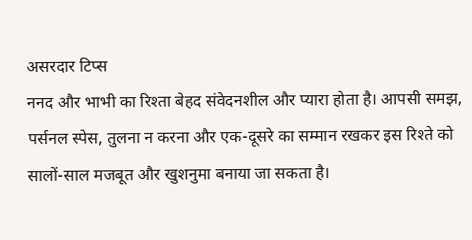असरदार टिप्स
ननद और भाभी का रिश्ता बेहद संवेदनशील और प्यारा होता है। आपसी समझ, पर्सनल स्पेस, तुलना न करना और एक-दूसरे का सम्मान रखकर इस रिश्ते को सालों-साल मजबूत और खुशनुमा बनाया जा सकता है।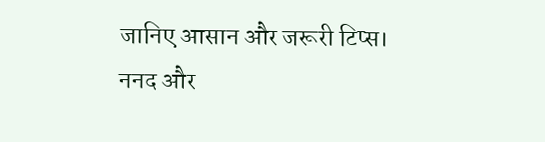जानिए आसान और जरूरी टिप्स।
ननद और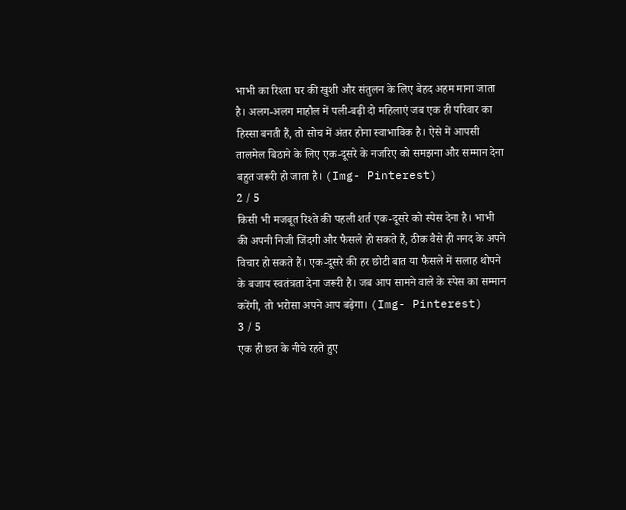भाभी का रिश्ता घर की खुशी और संतुलन के लिए बेहद अहम माना जाता है। अलग-अलग माहौल में पली-बढ़ी दो महिलाएं जब एक ही परिवार का हिस्सा बनती हैं, तो सोच में अंतर होना स्वाभाविक है। ऐसे में आपसी तालमेल बिठाने के लिए एक-दूसरे के नजरिए को समझना और सम्मान देना बहुत जरूरी हो जाता है। (Img- Pinterest)
2 / 5
किसी भी मजबूत रिश्ते की पहली शर्त एक-दूसरे को स्पेस देना है। भाभी की अपनी निजी जिंदगी और फैसले हो सकते हैं, ठीक वैसे ही ननद के अपने विचार हो सकते हैं। एक-दूसरे की हर छोटी बात या फैसले में सलाह थोपने के बजाय स्वतंत्रता देना जरूरी है। जब आप सामने वाले के स्पेस का सम्मान करेंगी, तो भरोसा अपने आप बढ़ेगा। (Img- Pinterest)
3 / 5
एक ही छत के नीचे रहते हुए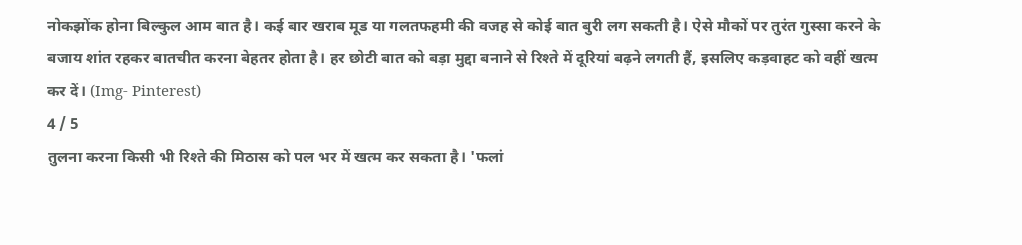नोकझोंक होना बिल्कुल आम बात है। कई बार खराब मूड या गलतफहमी की वजह से कोई बात बुरी लग सकती है। ऐसे मौकों पर तुरंत गुस्सा करने के बजाय शांत रहकर बातचीत करना बेहतर होता है। हर छोटी बात को बड़ा मुद्दा बनाने से रिश्ते में दूरियां बढ़ने लगती हैं, इसलिए कड़वाहट को वहीं खत्म कर दें। (Img- Pinterest)
4 / 5
तुलना करना किसी भी रिश्ते की मिठास को पल भर में खत्म कर सकता है। 'फलां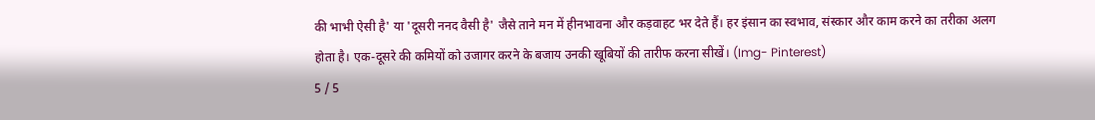की भाभी ऐसी है' या 'दूसरी ननद वैसी है' जैसे ताने मन में हीनभावना और कड़वाहट भर देते हैं। हर इंसान का स्वभाव, संस्कार और काम करने का तरीका अलग होता है। एक-दूसरे की कमियों को उजागर करने के बजाय उनकी खूबियों की तारीफ करना सीखें। (Img- Pinterest)
5 / 5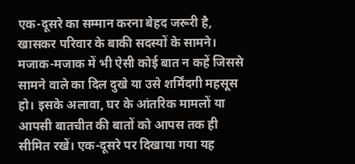एक-दूसरे का सम्मान करना बेहद जरूरी है, खासकर परिवार के बाकी सदस्यों के सामने। मजाक-मजाक में भी ऐसी कोई बात न कहें जिससे सामने वाले का दिल दुखे या उसे शर्मिंदगी महसूस हो। इसके अलावा, घर के आंतरिक मामलों या आपसी बातचीत की बातों को आपस तक ही सीमित रखें। एक-दूसरे पर दिखाया गया यह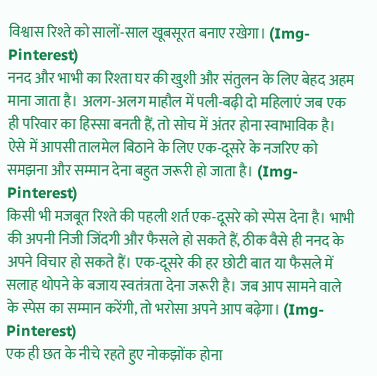विश्वास रिश्ते को सालों-साल खूबसूरत बनाए रखेगा। (Img- Pinterest)
ननद और भाभी का रिश्ता घर की खुशी और संतुलन के लिए बेहद अहम माना जाता है। अलग-अलग माहौल में पली-बढ़ी दो महिलाएं जब एक ही परिवार का हिस्सा बनती हैं, तो सोच में अंतर होना स्वाभाविक है। ऐसे में आपसी तालमेल बिठाने के लिए एक-दूसरे के नजरिए को समझना और सम्मान देना बहुत जरूरी हो जाता है। (Img- Pinterest)
किसी भी मजबूत रिश्ते की पहली शर्त एक-दूसरे को स्पेस देना है। भाभी की अपनी निजी जिंदगी और फैसले हो सकते हैं, ठीक वैसे ही ननद के अपने विचार हो सकते हैं। एक-दूसरे की हर छोटी बात या फैसले में सलाह थोपने के बजाय स्वतंत्रता देना जरूरी है। जब आप सामने वाले के स्पेस का सम्मान करेंगी, तो भरोसा अपने आप बढ़ेगा। (Img- Pinterest)
एक ही छत के नीचे रहते हुए नोकझोंक होना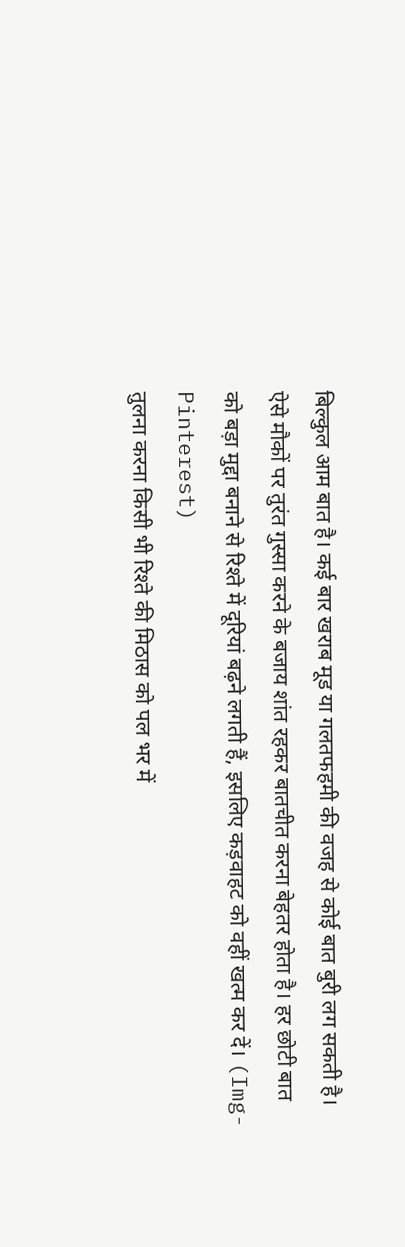बिल्कुल आम बात है। कई बार खराब मूड या गलतफहमी की वजह से कोई बात बुरी लग सकती है। ऐसे मौकों पर तुरंत गुस्सा करने के बजाय शांत रहकर बातचीत करना बेहतर होता है। हर छोटी बात को बड़ा मुद्दा बनाने से रिश्ते में दूरियां बढ़ने लगती हैं, इसलिए कड़वाहट को वहीं खत्म कर दें। (Img- Pinterest)
तुलना करना किसी भी रिश्ते की मिठास को पल भर में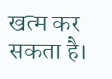खत्म कर सकता है।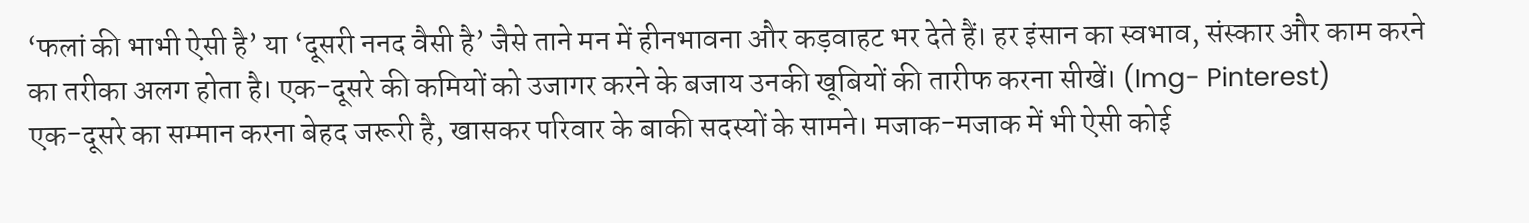‘फलां की भाभी ऐसी है’ या ‘दूसरी ननद वैसी है’ जैसे ताने मन में हीनभावना और कड़वाहट भर देते हैं। हर इंसान का स्वभाव, संस्कार और काम करने का तरीका अलग होता है। एक-दूसरे की कमियों को उजागर करने के बजाय उनकी खूबियों की तारीफ करना सीखें। (Img- Pinterest)
एक-दूसरे का सम्मान करना बेहद जरूरी है, खासकर परिवार के बाकी सदस्यों के सामने। मजाक-मजाक में भी ऐसी कोई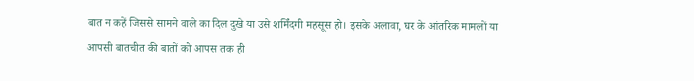बात न कहें जिससे सामने वाले का दिल दुखे या उसे शर्मिंदगी महसूस हो। इसके अलावा, घर के आंतरिक मामलों या आपसी बातचीत की बातों को आपस तक ही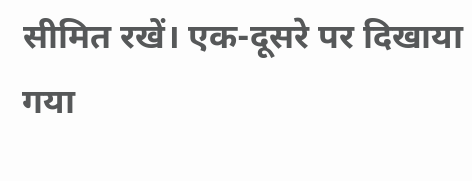सीमित रखें। एक-दूसरे पर दिखाया गया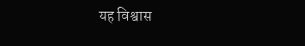यह विश्वास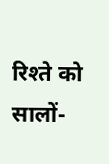रिश्ते को सालों-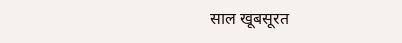साल खूबसूरत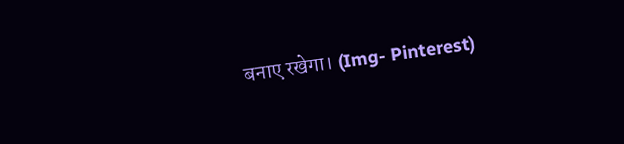बनाए रखेगा। (Img- Pinterest)